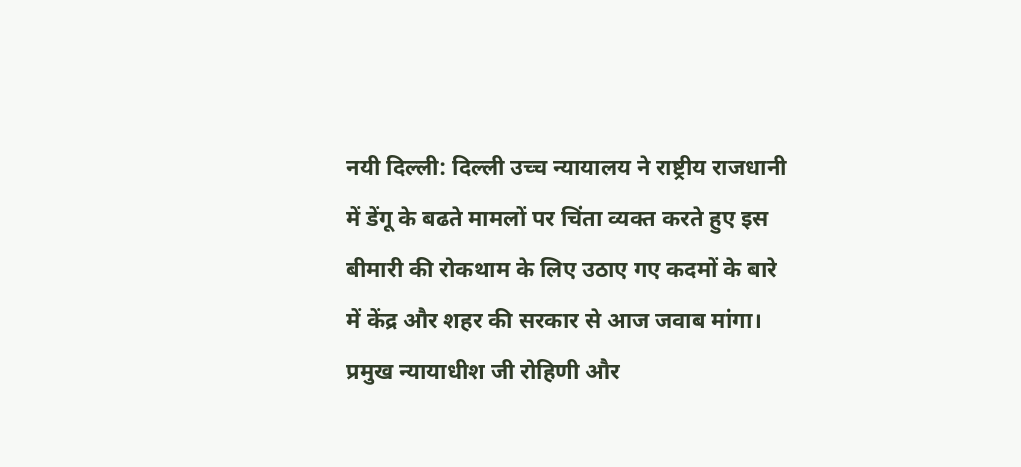नयी दिल्ली: दिल्ली उच्च न्यायालय ने राष्ट्रीय राजधानी में डेंगू के बढते मामलों पर चिंता व्यक्त करते हुए इस बीमारी की रोकथाम के लिए उठाए गए कदमों के बारे में केंद्र और शहर की सरकार से आज जवाब मांगा। प्रमुख न्यायाधीश जी रोहिणी और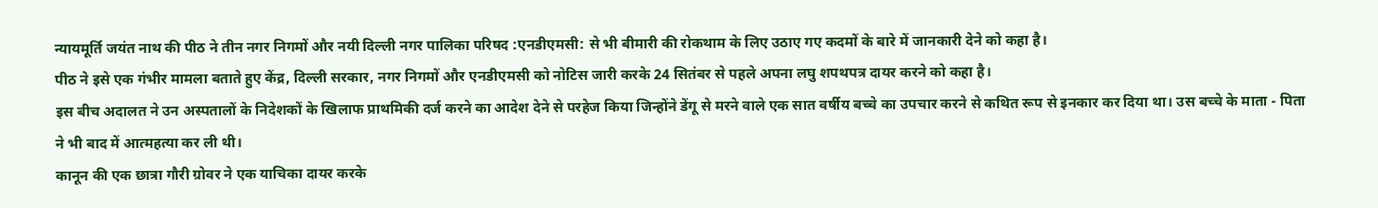न्यायमूर्ति जयंत नाथ की पीठ ने तीन नगर निगमों और नयी दिल्ली नगर पालिका परिषद :एनडीएमसी: से भी बीमारी की रोकथाम के लिए उठाए गए कदमों के बारे में जानकारी देने को कहा है।
पीठ ने इसे एक गंभीर मामला बताते हुए केंद्र, दिल्ली सरकार, नगर निगमों और एनडीएमसी को नोटिस जारी करके 24 सितंबर से पहले अपना लघु शपथपत्र दायर करने को कहा है।
इस बीच अदालत ने उन अस्पतालों के निदेशकों के खिलाफ प्राथमिकी दर्ज करने का आदेश देने से परहेज किया जिन्होंने डेंगू से मरने वाले एक सात वर्षीय बच्चे का उपचार करने से कथित रूप से इनकार कर दिया था। उस बच्चे के माता - पिता ने भी बाद में आत्महत्या कर ली थी।
कानून की एक छात्रा गौरी ग्रोवर ने एक याचिका दायर करके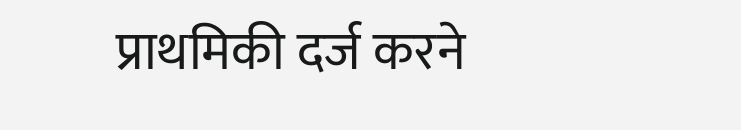प्राथमिकी दर्ज करने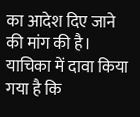का आदेश दिए जाने की मांग की है। याचिका में दावा किया गया है कि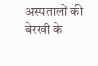अस्पतालों की बेरखी के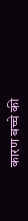कारण बच्चे की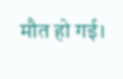मौत हो गई।